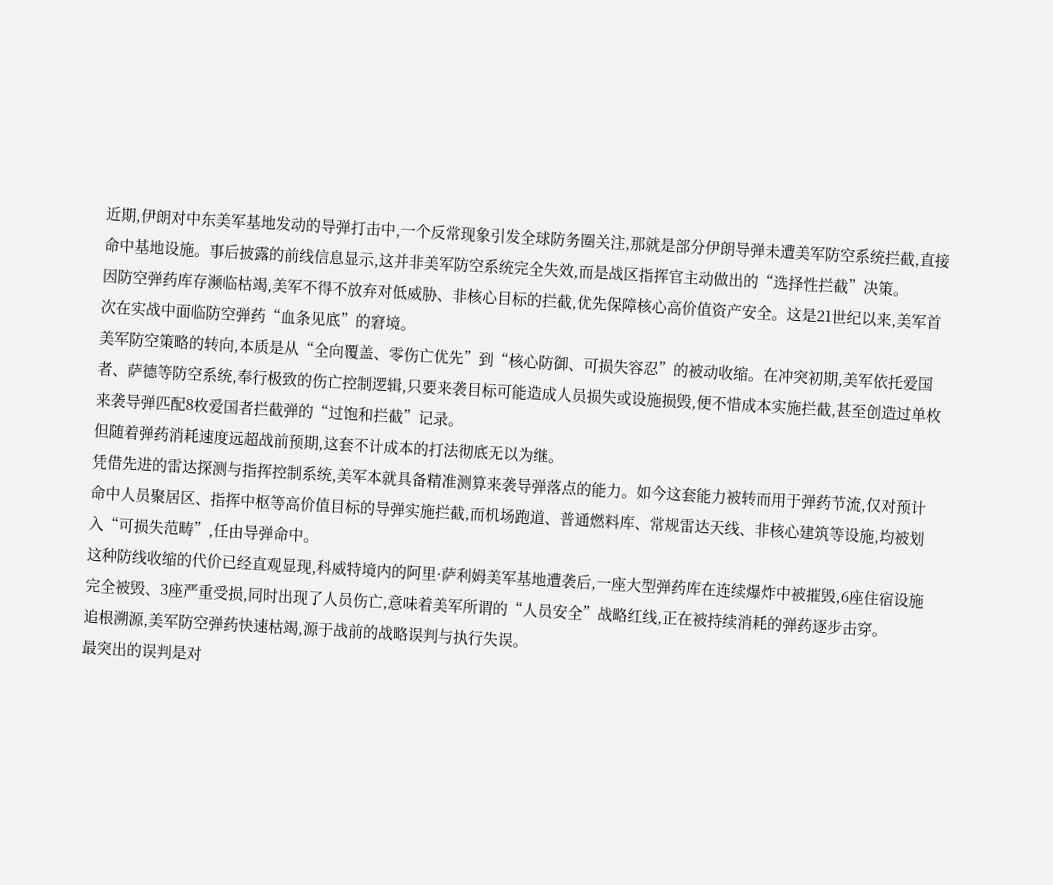近期,伊朗对中东美军基地发动的导弹打击中,一个反常现象引发全球防务圈关注,那就是部分伊朗导弹未遭美军防空系统拦截,直接命中基地设施。事后披露的前线信息显示,这并非美军防空系统完全失效,而是战区指挥官主动做出的“选择性拦截”决策。
因防空弹药库存濒临枯竭,美军不得不放弃对低威胁、非核心目标的拦截,优先保障核心高价值资产安全。这是21世纪以来,美军首次在实战中面临防空弹药“血条见底”的窘境。
美军防空策略的转向,本质是从“全向覆盖、零伤亡优先”到“核心防御、可损失容忍”的被动收缩。在冲突初期,美军依托爱国者、萨德等防空系统,奉行极致的伤亡控制逻辑,只要来袭目标可能造成人员损失或设施损毁,便不惜成本实施拦截,甚至创造过单枚来袭导弹匹配8枚爱国者拦截弹的“过饱和拦截”记录。
但随着弹药消耗速度远超战前预期,这套不计成本的打法彻底无以为继。
凭借先进的雷达探测与指挥控制系统,美军本就具备精准测算来袭导弹落点的能力。如今这套能力被转而用于弹药节流,仅对预计命中人员聚居区、指挥中枢等高价值目标的导弹实施拦截,而机场跑道、普通燃料库、常规雷达天线、非核心建筑等设施,均被划入“可损失范畴”,任由导弹命中。
这种防线收缩的代价已经直观显现,科威特境内的阿里·萨利姆美军基地遭袭后,一座大型弹药库在连续爆炸中被摧毁,6座住宿设施完全被毁、3座严重受损,同时出现了人员伤亡,意味着美军所谓的“人员安全”战略红线,正在被持续消耗的弹药逐步击穿。
追根溯源,美军防空弹药快速枯竭,源于战前的战略误判与执行失误。
最突出的误判是对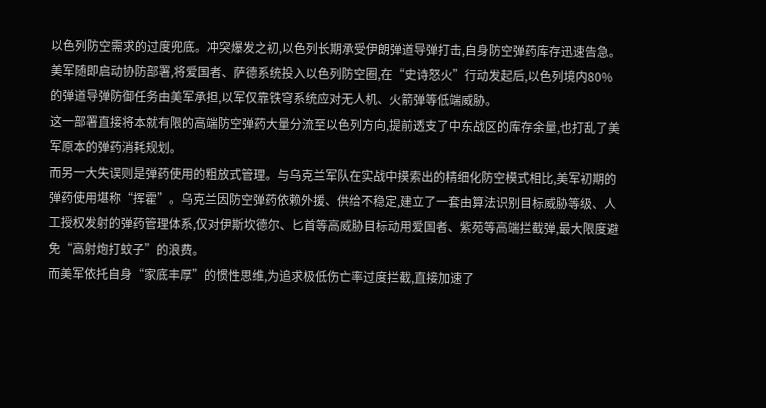以色列防空需求的过度兜底。冲突爆发之初,以色列长期承受伊朗弹道导弹打击,自身防空弹药库存迅速告急。
美军随即启动协防部署,将爱国者、萨德系统投入以色列防空圈,在“史诗怒火”行动发起后,以色列境内80%的弹道导弹防御任务由美军承担,以军仅靠铁穹系统应对无人机、火箭弹等低端威胁。
这一部署直接将本就有限的高端防空弹药大量分流至以色列方向,提前透支了中东战区的库存余量,也打乱了美军原本的弹药消耗规划。
而另一大失误则是弹药使用的粗放式管理。与乌克兰军队在实战中摸索出的精细化防空模式相比,美军初期的弹药使用堪称“挥霍”。乌克兰因防空弹药依赖外援、供给不稳定,建立了一套由算法识别目标威胁等级、人工授权发射的弹药管理体系,仅对伊斯坎德尔、匕首等高威胁目标动用爱国者、紫苑等高端拦截弹,最大限度避免“高射炮打蚊子”的浪费。
而美军依托自身“家底丰厚”的惯性思维,为追求极低伤亡率过度拦截,直接加速了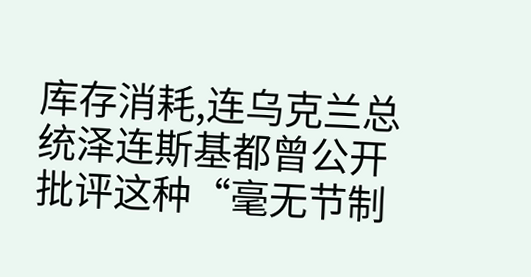库存消耗,连乌克兰总统泽连斯基都曾公开批评这种“毫无节制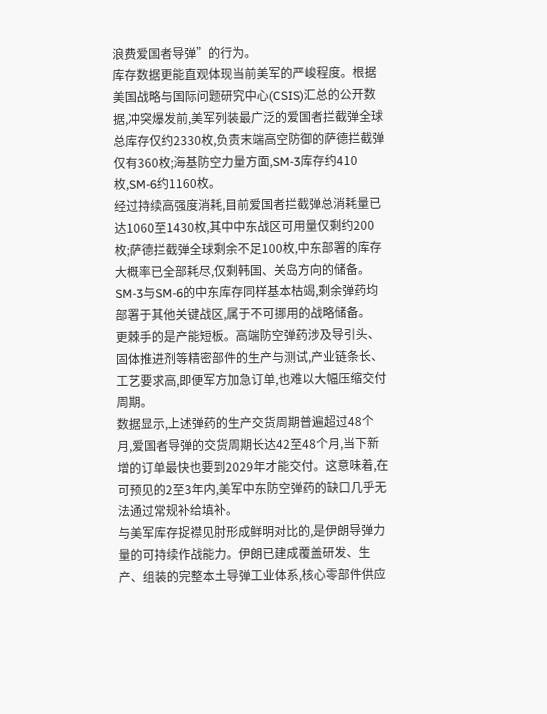浪费爱国者导弹”的行为。
库存数据更能直观体现当前美军的严峻程度。根据美国战略与国际问题研究中心(CSIS)汇总的公开数据,冲突爆发前,美军列装最广泛的爱国者拦截弹全球总库存仅约2330枚,负责末端高空防御的萨德拦截弹仅有360枚;海基防空力量方面,SM-3库存约410枚,SM-6约1160枚。
经过持续高强度消耗,目前爱国者拦截弹总消耗量已达1060至1430枚,其中中东战区可用量仅剩约200枚;萨德拦截弹全球剩余不足100枚,中东部署的库存大概率已全部耗尽,仅剩韩国、关岛方向的储备。SM-3与SM-6的中东库存同样基本枯竭,剩余弹药均部署于其他关键战区,属于不可挪用的战略储备。
更棘手的是产能短板。高端防空弹药涉及导引头、固体推进剂等精密部件的生产与测试,产业链条长、工艺要求高,即便军方加急订单,也难以大幅压缩交付周期。
数据显示,上述弹药的生产交货周期普遍超过48个月,爱国者导弹的交货周期长达42至48个月,当下新增的订单最快也要到2029年才能交付。这意味着,在可预见的2至3年内,美军中东防空弹药的缺口几乎无法通过常规补给填补。
与美军库存捉襟见肘形成鲜明对比的,是伊朗导弹力量的可持续作战能力。伊朗已建成覆盖研发、生产、组装的完整本土导弹工业体系,核心零部件供应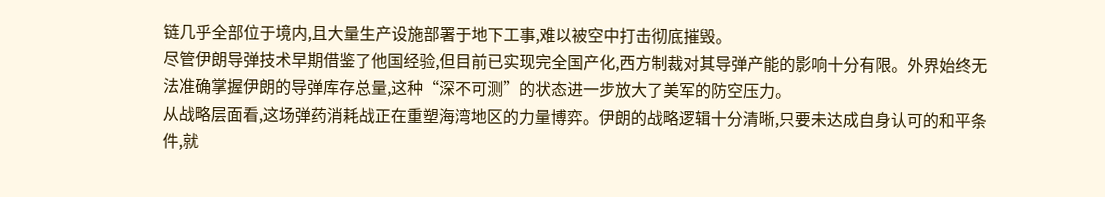链几乎全部位于境内,且大量生产设施部署于地下工事,难以被空中打击彻底摧毁。
尽管伊朗导弹技术早期借鉴了他国经验,但目前已实现完全国产化,西方制裁对其导弹产能的影响十分有限。外界始终无法准确掌握伊朗的导弹库存总量,这种“深不可测”的状态进一步放大了美军的防空压力。
从战略层面看,这场弹药消耗战正在重塑海湾地区的力量博弈。伊朗的战略逻辑十分清晰,只要未达成自身认可的和平条件,就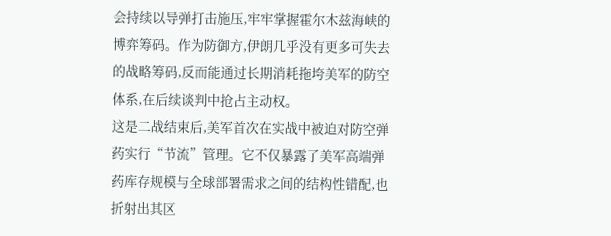会持续以导弹打击施压,牢牢掌握霍尔木兹海峡的博弈筹码。作为防御方,伊朗几乎没有更多可失去的战略筹码,反而能通过长期消耗拖垮美军的防空体系,在后续谈判中抢占主动权。
这是二战结束后,美军首次在实战中被迫对防空弹药实行“节流”管理。它不仅暴露了美军高端弹药库存规模与全球部署需求之间的结构性错配,也折射出其区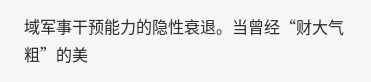域军事干预能力的隐性衰退。当曾经“财大气粗”的美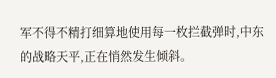军不得不精打细算地使用每一枚拦截弹时,中东的战略天平,正在悄然发生倾斜。